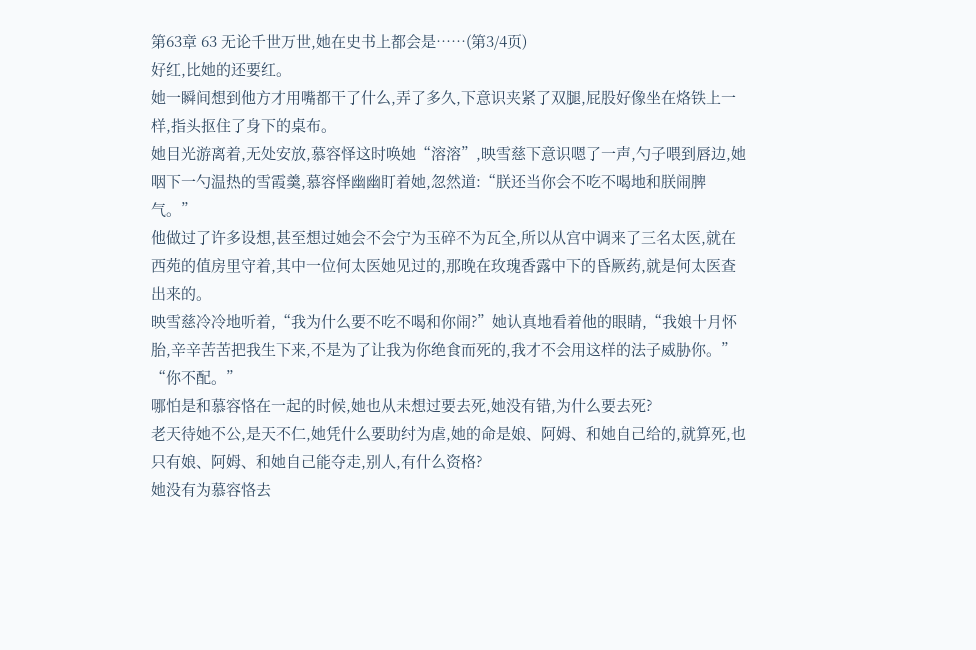第63章 63 无论千世万世,她在史书上都会是……(第3/4页)
好红,比她的还要红。
她一瞬间想到他方才用嘴都干了什么,弄了多久,下意识夹紧了双腿,屁股好像坐在烙铁上一样,指头抠住了身下的桌布。
她目光游离着,无处安放,慕容怿这时唤她“溶溶”,映雪慈下意识嗯了一声,勺子喂到唇边,她咽下一勺温热的雪霞羹,慕容怿幽幽盯着她,忽然道:“朕还当你会不吃不喝地和朕闹脾气。”
他做过了许多设想,甚至想过她会不会宁为玉碎不为瓦全,所以从宫中调来了三名太医,就在西苑的值房里守着,其中一位何太医她见过的,那晚在玫瑰香露中下的昏厥药,就是何太医查出来的。
映雪慈冷冷地听着,“我为什么要不吃不喝和你闹?”她认真地看着他的眼睛,“我娘十月怀胎,辛辛苦苦把我生下来,不是为了让我为你绝食而死的,我才不会用这样的法子威胁你。”
“你不配。”
哪怕是和慕容恪在一起的时候,她也从未想过要去死,她没有错,为什么要去死?
老天待她不公,是天不仁,她凭什么要助纣为虐,她的命是娘、阿姆、和她自己给的,就算死,也只有娘、阿姆、和她自己能夺走,别人,有什么资格?
她没有为慕容恪去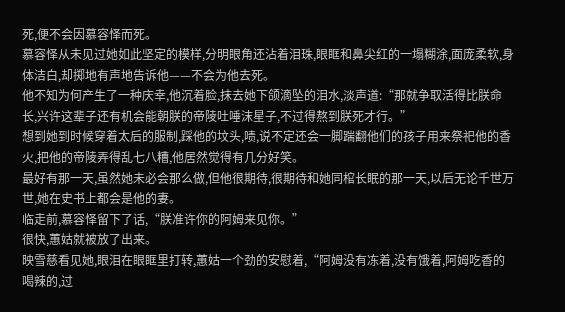死,便不会因慕容怿而死。
慕容怿从未见过她如此坚定的模样,分明眼角还沾着泪珠,眼眶和鼻尖红的一塌糊涂,面庞柔软,身体洁白,却掷地有声地告诉他——不会为他去死。
他不知为何产生了一种庆幸,他沉着脸,抹去她下颌滴坠的泪水,淡声道:“那就争取活得比朕命长,兴许这辈子还有机会能朝朕的帝陵吐唾沫星子,不过得熬到朕死才行。”
想到她到时候穿着太后的服制,踩他的坟头,啧,说不定还会一脚踹翻他们的孩子用来祭祀他的香火,把他的帝陵弄得乱七八糟,他居然觉得有几分好笑。
最好有那一天,虽然她未必会那么做,但他很期待,很期待和她同棺长眠的那一天,以后无论千世万世,她在史书上都会是他的妻。
临走前,慕容怿留下了话,“朕准许你的阿姆来见你。”
很快,蕙姑就被放了出来。
映雪慈看见她,眼泪在眼眶里打转,蕙姑一个劲的安慰着,“阿姆没有冻着,没有饿着,阿姆吃香的喝辣的,过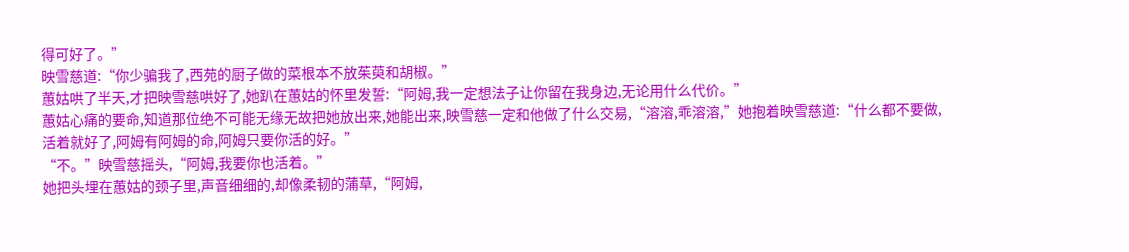得可好了。”
映雪慈道:“你少骗我了,西苑的厨子做的菜根本不放茱萸和胡椒。”
蕙姑哄了半天,才把映雪慈哄好了,她趴在蕙姑的怀里发誓:“阿姆,我一定想法子让你留在我身边,无论用什么代价。”
蕙姑心痛的要命,知道那位绝不可能无缘无故把她放出来,她能出来,映雪慈一定和他做了什么交易,“溶溶,乖溶溶,”她抱着映雪慈道:“什么都不要做,活着就好了,阿姆有阿姆的命,阿姆只要你活的好。”
“不。”映雪慈摇头,“阿姆,我要你也活着。”
她把头埋在蕙姑的颈子里,声音细细的,却像柔韧的蒲草,“阿姆,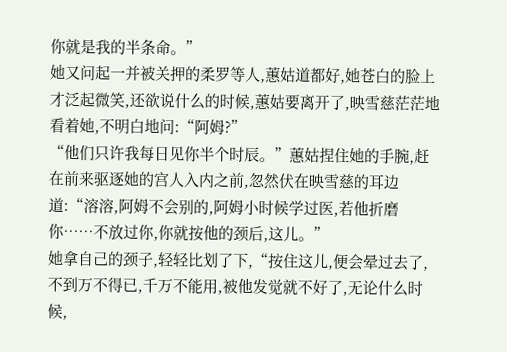你就是我的半条命。”
她又问起一并被关押的柔罗等人,蕙姑道都好,她苍白的脸上才泛起微笑,还欲说什么的时候,蕙姑要离开了,映雪慈茫茫地看着她,不明白地问:“阿姆?”
“他们只许我每日见你半个时辰。”蕙姑捏住她的手腕,赶在前来驱逐她的宫人入内之前,忽然伏在映雪慈的耳边道:“溶溶,阿姆不会别的,阿姆小时候学过医,若他折磨你……不放过你,你就按他的颈后,这儿。”
她拿自己的颈子,轻轻比划了下,“按住这儿,便会晕过去了,不到万不得已,千万不能用,被他发觉就不好了,无论什么时候,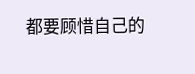都要顾惜自己的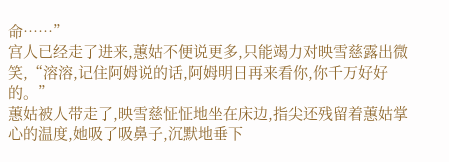命……”
宫人已经走了进来,蕙姑不便说更多,只能竭力对映雪慈露出微笑,“溶溶,记住阿姆说的话,阿姆明日再来看你,你千万好好的。”
蕙姑被人带走了,映雪慈怔怔地坐在床边,指尖还残留着蕙姑掌心的温度,她吸了吸鼻子,沉默地垂下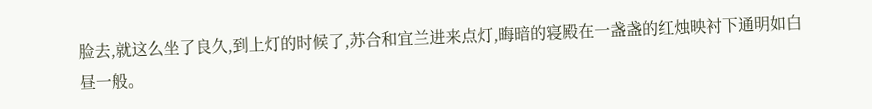脸去,就这么坐了良久,到上灯的时候了,苏合和宜兰进来点灯,晦暗的寝殿在一盏盏的红烛映衬下通明如白昼一般。